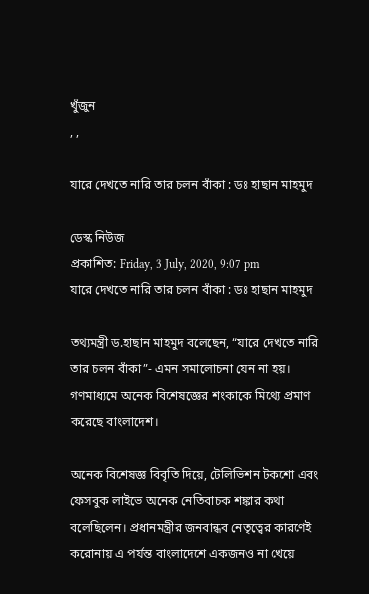খুঁজুন
, ,

যারে দেখতে নারি তার চলন বাঁকা : ডঃ হাছান মাহমুদ

ডেস্ক নিউজ
প্রকাশিত: Friday, 3 July, 2020, 9:07 pm
যারে দেখতে নারি তার চলন বাঁকা : ডঃ হাছান মাহমুদ

তথ্যমন্ত্রী ড.হাছান মাহমুদ বলেছেন, “যারে দেখতে নারি তার চলন বাঁকা”- এমন সমালোচনা যেন না হয়। গণমাধ্যমে অনেক বিশেষজ্ঞের শংকাকে মিথ্যে প্রমাণ করেছে বাংলাদেশ।

অনেক বিশেষজ্ঞ বিবৃতি দিয়ে, টেলিভিশন টকশো এবং ফেসবুক লাইভে অনেক নেতিবাচক শঙ্কার কথা বলেছিলেন। প্রধানমন্ত্রীর জনবান্ধব নেতৃত্বের কারণেই করোনায় এ পর্যন্ত বাংলাদেশে একজনও না খেয়ে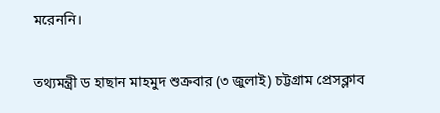মরেননি।

তথ্যমন্ত্রী ড হাছান মাহমুদ শুক্রবার (৩ জুলাই) চট্টগ্রাম প্রেসক্লাব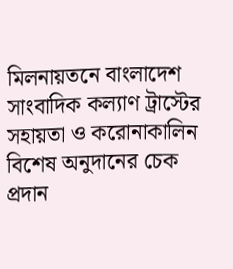মিলনায়তনে বাংলাদেশ সাংবাদিক কল্যাণ ট্রাস্টের সহায়তা ও করোনাকালিন বিশেষ অনুদানের চেক প্রদান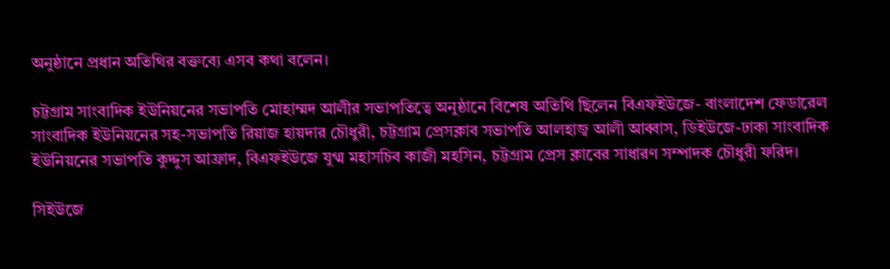অনুষ্ঠানে প্রধান অতিথির বক্তব্যে এসব কথা বলেন।

চট্টগ্রাম সাংবাদিক ইউনিয়নের সভাপতি মোহাম্মদ আলীর সভাপতিত্বে অনুষ্ঠানে বিশেষ অতিথি ছিলেন বিএফইউজে- বাংলাদেশ ফেডারেল সাংবাদিক ইউনিয়নের সহ-সভাপতি রিয়াজ হায়দার চৌধুরী, চট্টগ্রাম প্রেসক্লাব সভাপতি আলহাজ্ব আলী আব্বাস, ডিইউজে-ঢাকা সাংবাদিক ইউনিয়নের সভাপতি কুদ্দুস আফ্রাদ, বিএফইউজে যুগ্ম মহাসচিব কাজী মহসিন, চট্টগ্রাম প্রেস ক্লাবের সাধারণ সম্পাদক চৌধুরী ফরিদ।

সিইউজে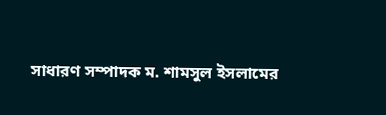সাধারণ সম্পাদক ম. শামসুল ইসলামের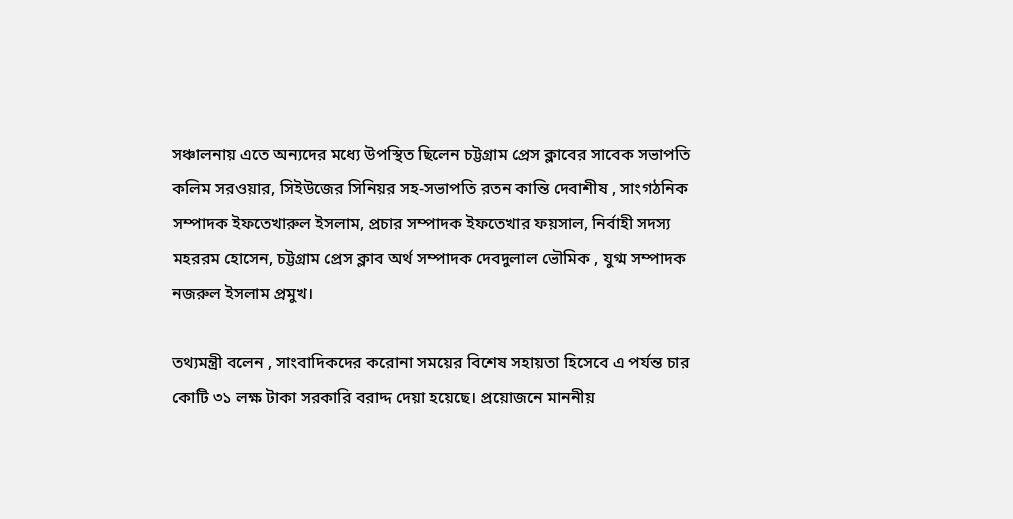সঞ্চালনায় এতে অন্যদের মধ্যে উপস্থিত ছিলেন চট্টগ্রাম প্রেস ক্লাবের সাবেক সভাপতি কলিম সরওয়ার, সিইউজের সিনিয়র সহ-সভাপতি রতন কান্তি দেবাশীষ , সাংগঠনিক সম্পাদক ইফতেখারুল ইসলাম, প্রচার সম্পাদক ইফতেখার ফয়সাল, নির্বাহী সদস্য মহররম হোসেন, চট্টগ্রাম প্রেস ক্লাব অর্থ সম্পাদক দেবদুলাল ভৌমিক , যুগ্ম সম্পাদক নজরুল ইসলাম প্রমুখ।

তথ্যমন্ত্রী বলেন , সাংবাদিকদের করোনা সময়ের বিশেষ সহায়তা হিসেবে এ পর্যন্ত চার কোটি ৩১ লক্ষ টাকা সরকারি বরাদ্দ দেয়া হয়েছে। প্রয়োজনে মাননীয়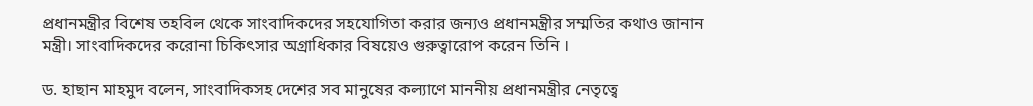প্রধানমন্ত্রীর বিশেষ তহবিল থেকে সাংবাদিকদের সহযোগিতা করার জন্যও প্রধানমন্ত্রীর সম্মতির কথাও জানান মন্ত্রী। সাংবাদিকদের করোনা চিকিৎসার অগ্রাধিকার বিষয়েও গুরুত্বারোপ করেন তিনি ।

ড. হাছান মাহমুদ বলেন, সাংবাদিকসহ দেশের সব মানুষের কল্যাণে মাননীয় প্রধানমন্ত্রীর নেতৃত্বে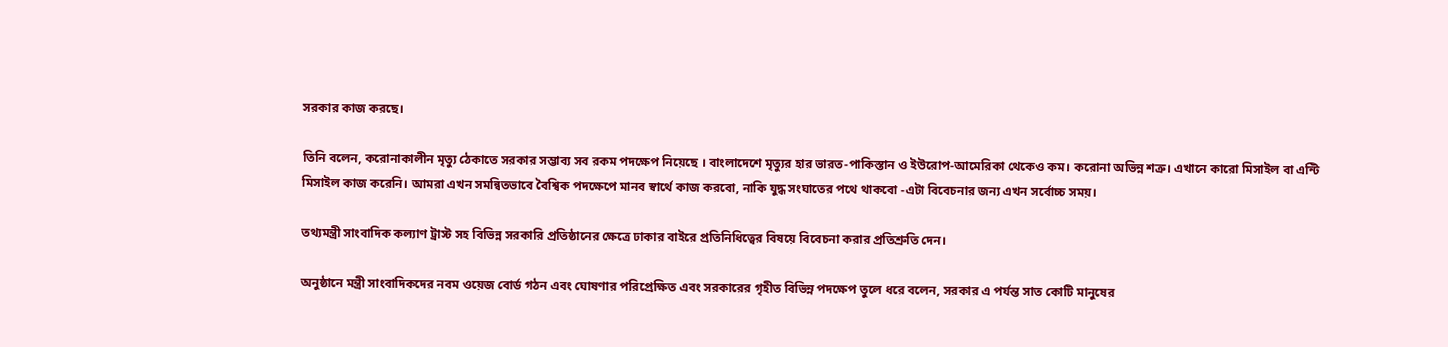সরকার কাজ করছে।

তিনি বলেন, করোনাকালীন মৃত্যু ঠেকাতে সরকার সম্ভাব্য সব রকম পদক্ষেপ নিয়েছে । বাংলাদেশে মৃত্যুর হার ভারত-পাকিস্তান ও ইউরোপ-আমেরিকা থেকেও কম। করোনা অভিন্ন শত্রু। এখানে কারো মিসাইল বা এন্টি মিসাইল কাজ করেনি। আমরা এখন সমন্বিতভাবে বৈশ্বিক পদক্ষেপে মানব স্বার্থে কাজ করবো, নাকি যুদ্ধ সংঘাতের পথে থাকবো -এটা বিবেচনার জন্য এখন সর্বোচ্চ সময়।

তথ্যমন্ত্রী সাংবাদিক কল্যাণ ট্রাস্ট সহ বিভিন্ন সরকারি প্রতিষ্ঠানের ক্ষেত্রে ঢাকার বাইরে প্রতিনিধিত্বের বিষয়ে বিবেচনা করার প্রতিশ্রুতি দেন।

অনুষ্ঠানে মন্ত্রী সাংবাদিকদের নবম ওয়েজ বোর্ড গঠন এবং ঘোষণার পরিপ্রেক্ষিত এবং সরকারের গৃহীত বিভিন্ন পদক্ষেপ তুলে ধরে বলেন, সরকার এ পর্যন্ত সাত কোটি মানুষের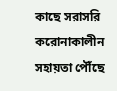কাছে সরাসরি করোনাকালীন সহায়তা পৌঁছে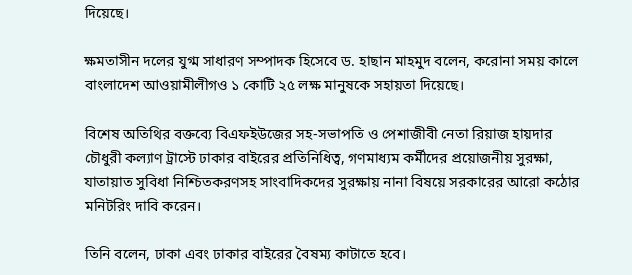দিয়েছে।

ক্ষমতাসীন দলের যুগ্ম সাধারণ সম্পাদক হিসেবে ড. হাছান মাহমুদ বলেন, করোনা সময় কালে বাংলাদেশ আওয়ামীলীগও ১ কোটি ২৫ লক্ষ মানুষকে সহায়তা দিয়েছে।

বিশেষ অতিথির বক্তব্যে বিএফইউজের সহ-সভাপতি ও পেশাজীবী নেতা রিয়াজ হায়দার চৌধুরী কল্যাণ ট্রাস্টে ঢাকার বাইরের প্রতিনিধিত্ব, গণমাধ্যম কর্মীদের প্রয়োজনীয় সুরক্ষা, যাতায়াত সুবিধা নিশ্চিতকরণসহ সাংবাদিকদের সুরক্ষায় নানা বিষয়ে সরকারের আরো কঠোর মনিটরিং দাবি করেন।

তিনি বলেন, ঢাকা এবং ঢাকার বাইরের বৈষম্য কাটাতে হবে।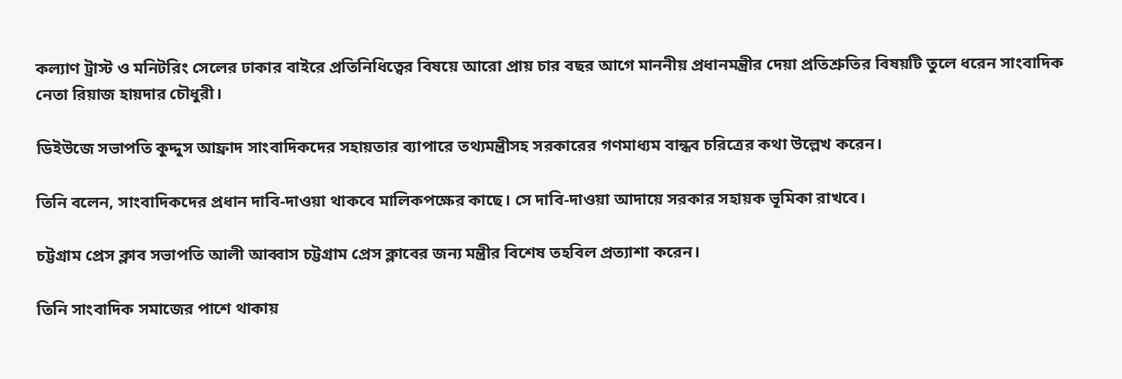কল্যাণ ট্রাস্ট ও মনিটরিং সেলের ঢাকার বাইরে প্রতিনিধিত্বের বিষয়ে আরো প্রায় চার বছর আগে মাননীয় প্রধানমন্ত্রীর দেয়া প্রতিশ্রুতির বিষয়টি তুলে ধরেন সাংবাদিক নেতা রিয়াজ হায়দার চৌধুরী।

ডিইউজে সভাপতি কুদ্দুস আফ্রাদ সাংবাদিকদের সহায়তার ব্যাপারে তথ্যমন্ত্রীসহ সরকারের গণমাধ্যম বান্ধব চরিত্রের কথা উল্লেখ করেন।

তিনি বলেন, সাংবাদিকদের প্রধান দাবি-দাওয়া থাকবে মালিকপক্ষের কাছে। সে দাবি-দাওয়া আদায়ে সরকার সহায়ক ভূমিকা রাখবে।

চট্টগ্রাম প্রেস ক্লাব সভাপতি আলী আব্বাস চট্টগ্রাম প্রেস ক্লাবের জন্য মন্ত্রীর বিশেষ তহবিল প্রত্যাশা করেন।

তিনি সাংবাদিক সমাজের পাশে থাকায়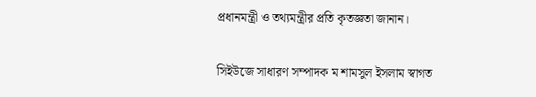প্রধানমন্ত্রী ও তথ্যমন্ত্রীর প্রতি কৃতজ্ঞতা জানান।

সিইউজে সাধারণ সম্পাদক ম শামসুল ইসলাম স্বাগত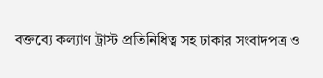বক্তব্যে কল্যাণ ট্রাস্ট প্রতিনিধিত্ব সহ ঢাকার সংবাদপত্র ও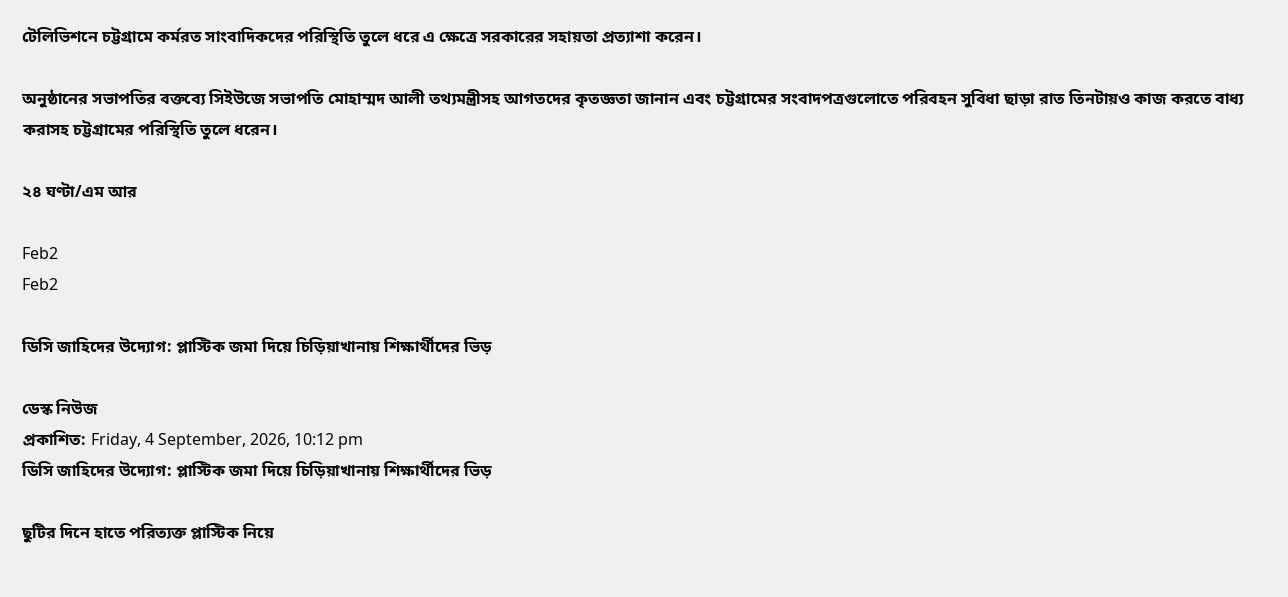টেলিভিশনে চট্টগ্রামে কর্মরত সাংবাদিকদের পরিস্থিতি তুলে ধরে এ ক্ষেত্রে সরকারের সহায়তা প্রত্যাশা করেন।

অনুষ্ঠানের সভাপতির বক্তব্যে সিইউজে সভাপতি মোহাম্মদ আলী তথ্যমন্ত্রীসহ আগতদের কৃতজ্ঞতা জানান এবং চট্টগ্রামের সংবাদপত্রগুলোতে পরিবহন সুবিধা ছাড়া রাত তিনটায়ও কাজ করতে বাধ্য করাসহ চট্টগ্রামের পরিস্থিতি তুলে ধরেন।

২৪ ঘণ্টা/এম আর

Feb2
Feb2

ডিসি জাহিদের উদ্যোগ: প্লাস্টিক জমা দিয়ে চিড়িয়াখানায় শিক্ষার্থীদের ভিড়

ডেস্ক নিউজ
প্রকাশিত: Friday, 4 September, 2026, 10:12 pm
ডিসি জাহিদের উদ্যোগ: প্লাস্টিক জমা দিয়ে চিড়িয়াখানায় শিক্ষার্থীদের ভিড়

ছুটির দিনে হাতে পরিত্যক্ত প্লাস্টিক নিয়ে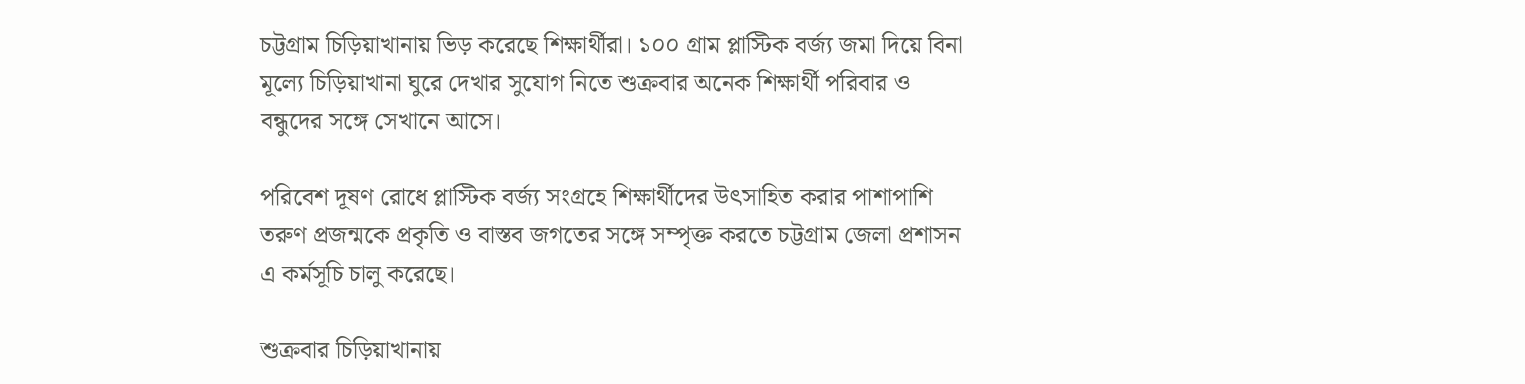চট্টগ্রাম চিড়িয়াখানায় ভিড় করেছে শিক্ষার্থীরা। ১০০ গ্রাম প্লাস্টিক বর্জ্য জমা দিয়ে বিনা মূল্যে চিড়িয়াখানা ঘুরে দেখার সুযোগ নিতে শুক্রবার অনেক শিক্ষার্থী পরিবার ও বন্ধুদের সঙ্গে সেখানে আসে।

পরিবেশ দূষণ রোধে প্লাস্টিক বর্জ্য সংগ্রহে শিক্ষার্থীদের উৎসাহিত করার পাশাপাশি তরুণ প্রজন্মকে প্রকৃতি ও বাস্তব জগতের সঙ্গে সম্পৃক্ত করতে চট্টগ্রাম জেলা প্রশাসন এ কর্মসূচি চালু করেছে।

শুক্রবার চিড়িয়াখানায়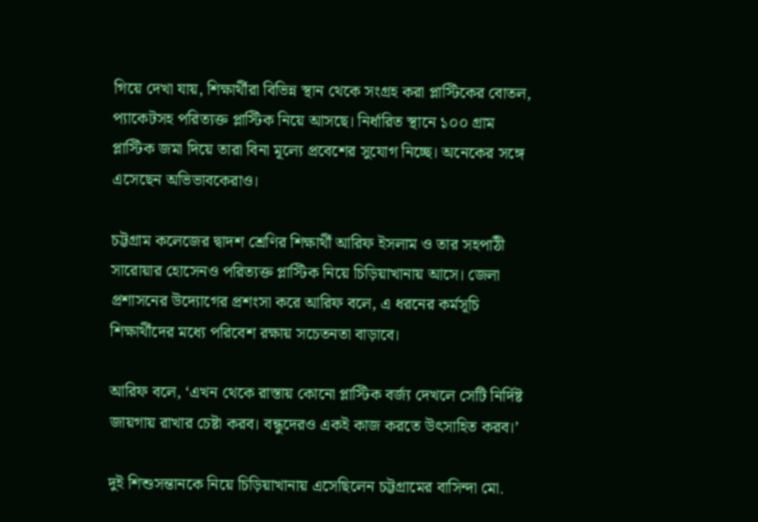গিয়ে দেখা যায়, শিক্ষার্থীরা বিভিন্ন স্থান থেকে সংগ্রহ করা প্লাস্টিকের বোতল, প্যাকেটসহ পরিত্যক্ত প্লাস্টিক নিয়ে আসছে। নির্ধারিত স্থানে ১০০ গ্রাম প্লাস্টিক জমা দিয়ে তারা বিনা মূল্যে প্রবেশের সুযোগ নিচ্ছে। অনেকের সঙ্গে এসেছেন অভিভাবকেরাও।

চট্টগ্রাম কলেজের দ্বাদশ শ্রেণির শিক্ষার্থী আরিফ ইসলাম ও তার সহপাঠী সারোয়ার হোসেনও পরিত্যক্ত প্লাস্টিক নিয়ে চিড়িয়াখানায় আসে। জেলা প্রশাসনের উদ্যোগের প্রশংসা করে আরিফ বলে, এ ধরনের কর্মসূচি শিক্ষার্থীদের মধ্যে পরিবেশ রক্ষায় সচেতনতা বাড়াবে।

আরিফ বলে, ‘এখন থেকে রাস্তায় কোনো প্লাস্টিক বর্জ্য দেখলে সেটি নির্দিষ্ট জায়গায় রাখার চেষ্টা করব। বন্ধুদেরও একই কাজ করতে উৎসাহিত করব।’

দুই শিশুসন্তানকে নিয়ে চিড়িয়াখানায় এসেছিলেন চট্টগ্রামের বাসিন্দা মো.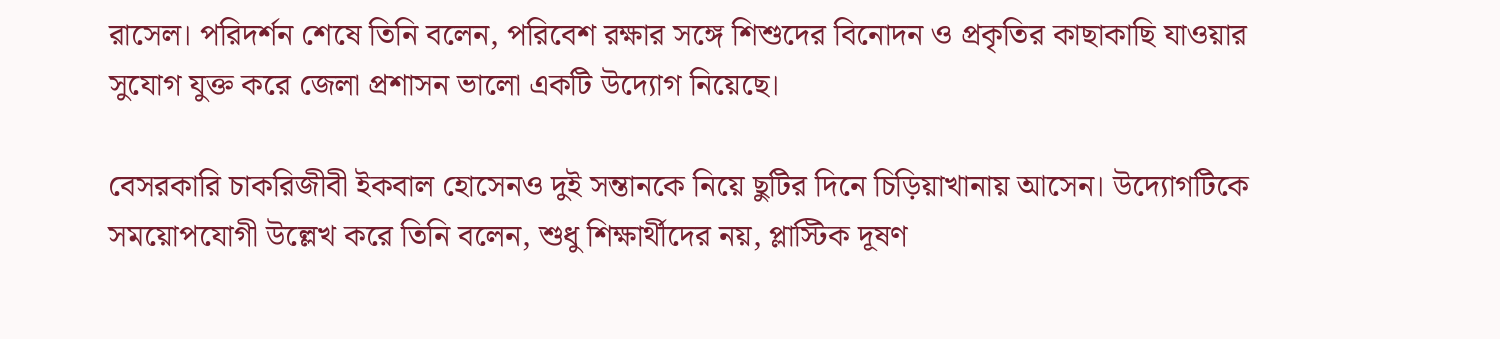রাসেল। পরিদর্শন শেষে তিনি বলেন, পরিবেশ রক্ষার সঙ্গে শিশুদের বিনোদন ও প্রকৃতির কাছাকাছি যাওয়ার সুযোগ যুক্ত করে জেলা প্রশাসন ভালো একটি উদ্যোগ নিয়েছে।

বেসরকারি চাকরিজীবী ইকবাল হোসেনও দুই সন্তানকে নিয়ে ছুটির দিনে চিড়িয়াখানায় আসেন। উদ্যোগটিকে সময়োপযোগী উল্লেখ করে তিনি বলেন, শুধু শিক্ষার্থীদের নয়, প্লাস্টিক দূষণ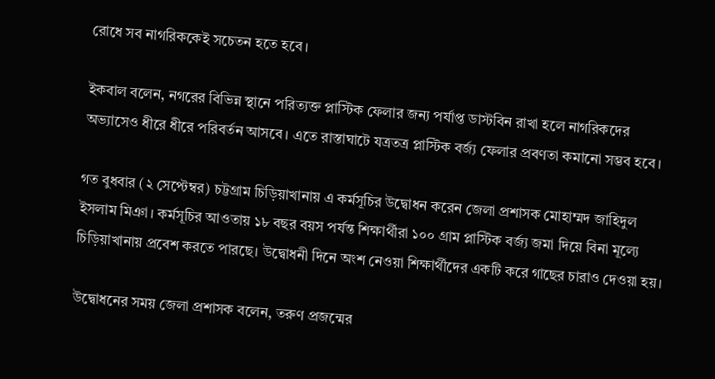রোধে সব নাগরিককেই সচেতন হতে হবে।

ইকবাল বলেন, নগরের বিভিন্ন স্থানে পরিত্যক্ত প্লাস্টিক ফেলার জন্য পর্যাপ্ত ডাস্টবিন রাখা হলে নাগরিকদের অভ্যাসেও ধীরে ধীরে পরিবর্তন আসবে। এতে রাস্তাঘাটে যত্রতত্র প্লাস্টিক বর্জ্য ফেলার প্রবণতা কমানো সম্ভব হবে।

গত বুধবার (২ সেপ্টেম্বর) চট্টগ্রাম চিড়িয়াখানায় এ কর্মসূচির উদ্বোধন করেন জেলা প্রশাসক মোহাম্মদ জাহিদুল ইসলাম মিঞা। কর্মসূচির আওতায় ১৮ বছর বয়স পর্যন্ত শিক্ষার্থীরা ১০০ গ্রাম প্লাস্টিক বর্জ্য জমা দিয়ে বিনা মূল্যে চিড়িয়াখানায় প্রবেশ করতে পারছে। উদ্বোধনী দিনে অংশ নেওয়া শিক্ষার্থীদের একটি করে গাছের চারাও দেওয়া হয়।

উদ্বোধনের সময় জেলা প্রশাসক বলেন, তরুণ প্রজন্মের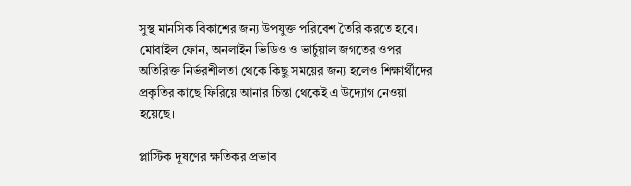সুস্থ মানসিক বিকাশের জন্য উপযুক্ত পরিবেশ তৈরি করতে হবে। মোবাইল ফোন, অনলাইন ভিডিও ও ভার্চুয়াল জগতের ওপর অতিরিক্ত নির্ভরশীলতা থেকে কিছু সময়ের জন্য হলেও শিক্ষার্থীদের প্রকৃতির কাছে ফিরিয়ে আনার চিন্তা থেকেই এ উদ্যোগ নেওয়া হয়েছে।

প্লাস্টিক দূষণের ক্ষতিকর প্রভাব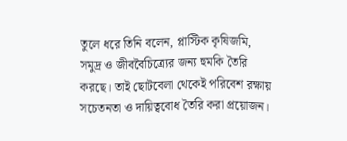তুলে ধরে তিনি বলেন, প্লাস্টিক কৃষিজমি, সমুদ্র ও জীববৈচিত্র্যের জন্য হুমকি তৈরি করছে। তাই ছোটবেলা থেকেই পরিবেশ রক্ষায় সচেতনতা ও দায়িত্ববোধ তৈরি করা প্রয়োজন।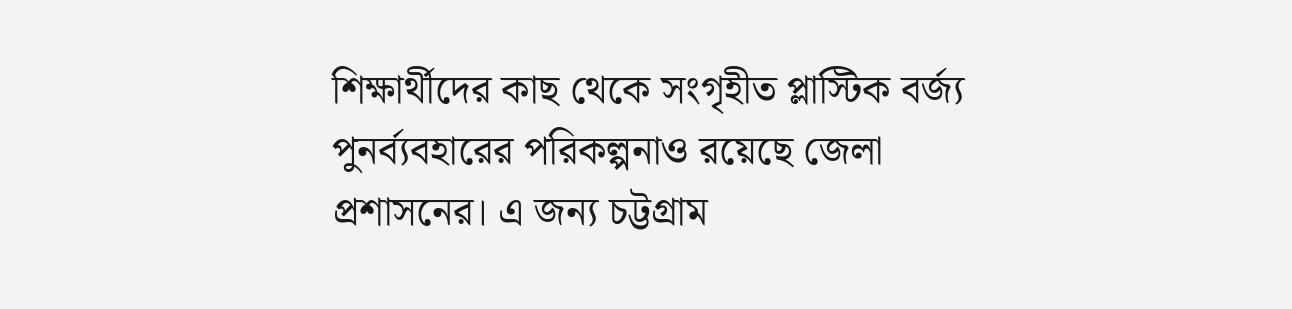শিক্ষার্থীদের কাছ থেকে সংগৃহীত প্লাস্টিক বর্জ্য পুনর্ব্যবহারের পরিকল্পনাও রয়েছে জেলা প্রশাসনের। এ জন্য চট্টগ্রাম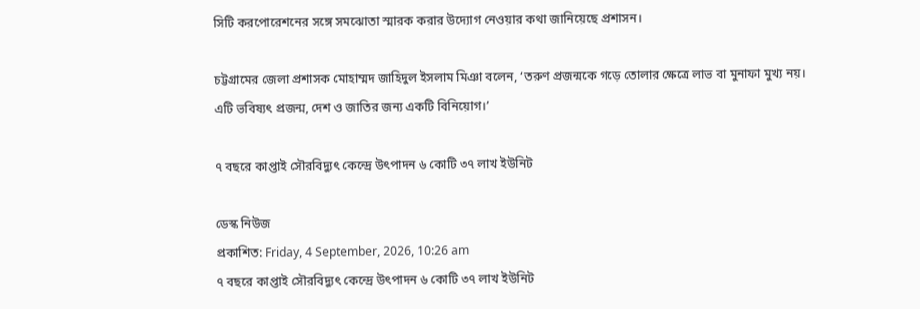সিটি করপোরেশনের সঙ্গে সমঝোতা স্মারক করার উদ্যোগ নেওয়ার কথা জানিয়েছে প্রশাসন।

চট্টগ্রামের জেলা প্রশাসক মোহাম্মদ জাহিদুল ইসলাম মিঞা বলেন, ‘তরুণ প্রজন্মকে গড়ে তোলার ক্ষেত্রে লাভ বা মুনাফা মুখ্য নয়। এটি ভবিষ্যৎ প্রজন্ম, দেশ ও জাতির জন্য একটি বিনিয়োগ।’

৭ বছরে কাপ্তাই সৌরবিদ্যুৎ কেন্দ্রে উৎপাদন ৬ কোটি ৩৭ লাখ ইউনিট

ডেস্ক নিউজ
প্রকাশিত: Friday, 4 September, 2026, 10:26 am
৭ বছরে কাপ্তাই সৌরবিদ্যুৎ কেন্দ্রে উৎপাদন ৬ কোটি ৩৭ লাখ ইউনিট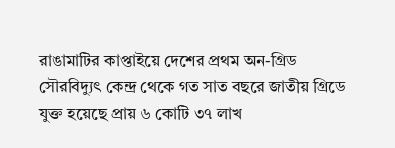রাঙামাটির কাপ্তাইয়ে দেশের প্রথম অন-গ্রিড সৌরবিদ্যুৎ কেন্দ্র থেকে গত সাত বছরে জাতীয় গ্রিডে যুক্ত হয়েছে প্রায় ৬ কোটি ৩৭ লাখ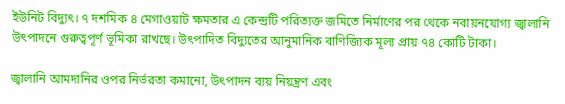ইউনিট বিদ্যুৎ। ৭ দশমিক ৪ মেগাওয়াট ক্ষমতার এ কেন্দ্রটি পরিত্যক্ত জমিতে নির্মাণের পর থেকে নবায়নযোগ্য জ্বালানি উৎপাদনে গুরুত্বপূর্ণ ভূমিকা রাখছে। উৎপাদিত বিদ্যুতের আনুমানিক বাণিজ্যিক মূল্য প্রায় ৭৪ কোটি টাকা।

জ্বালানি আমদানির ওপর নির্ভরতা কমানো, উৎপাদন ব্যয় নিয়ন্ত্রণ এবং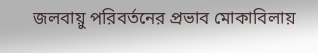জলবায়ু পরিবর্তনের প্রভাব মোকাবিলায়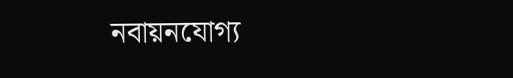নবায়নযোগ্য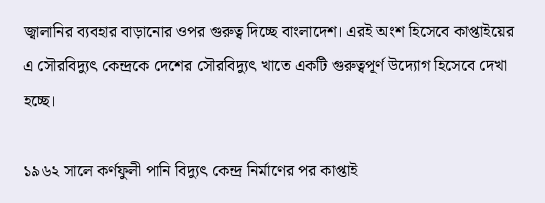জ্বালানির ব্যবহার বাড়ানোর ওপর গুরুত্ব দিচ্ছে বাংলাদেশ। এরই অংশ হিসেবে কাপ্তাইয়ের এ সৌরবিদ্যুৎ কেন্দ্রকে দেশের সৌরবিদ্যুৎ খাতে একটি গুরুত্বপূর্ণ উদ্যোগ হিসেবে দেখা হচ্ছে।

১৯৬২ সালে কর্ণফুলী পানি বিদ্যুৎ কেন্দ্র নির্মাণের পর কাপ্তাই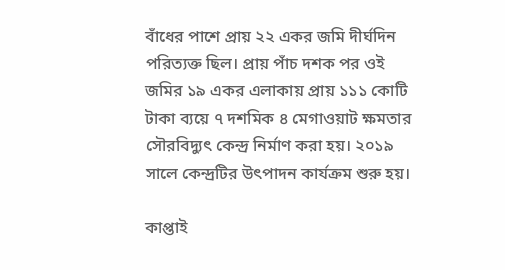বাঁধের পাশে প্রায় ২২ একর জমি দীর্ঘদিন পরিত্যক্ত ছিল। প্রায় পাঁচ দশক পর ওই জমির ১৯ একর এলাকায় প্রায় ১১১ কোটি টাকা ব্যয়ে ৭ দশমিক ৪ মেগাওয়াট ক্ষমতার সৌরবিদ্যুৎ কেন্দ্র নির্মাণ করা হয়। ২০১৯ সালে কেন্দ্রটির উৎপাদন কার্যক্রম শুরু হয়।

কাপ্তাই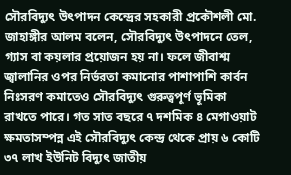সৌরবিদ্যুৎ উৎপাদন কেন্দ্রের সহকারী প্রকৌশলী মো. জাহাঙ্গীর আলম বলেন, সৌরবিদ্যুৎ উৎপাদনে তেল, গ্যাস বা কয়লার প্রয়োজন হয় না। ফলে জীবাশ্ম জ্বালানির ওপর নির্ভরতা কমানোর পাশাপাশি কার্বন নিঃসরণ কমাতেও সৌরবিদ্যুৎ গুরুত্বপূর্ণ ভূমিকা রাখতে পারে। গত সাত বছরে ৭ দশমিক ৪ মেগাওয়াট ক্ষমতাসম্পন্ন এই সৌরবিদ্যুৎ কেন্দ্র থেকে প্রায় ৬ কোটি ৩৭ লাখ ইউনিট বিদ্যুৎ জাতীয়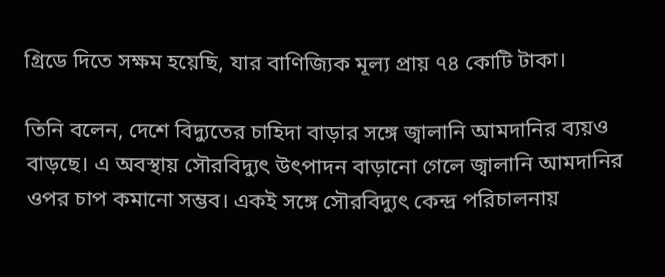গ্রিডে দিতে সক্ষম হয়েছি, যার বাণিজ্যিক মূল্য প্রায় ৭৪ কোটি টাকা।

তিনি বলেন, দেশে বিদ্যুতের চাহিদা বাড়ার সঙ্গে জ্বালানি আমদানির ব্যয়ও বাড়ছে। এ অবস্থায় সৌরবিদ্যুৎ উৎপাদন বাড়ানো গেলে জ্বালানি আমদানির ওপর চাপ কমানো সম্ভব। একই সঙ্গে সৌরবিদ্যুৎ কেন্দ্র পরিচালনায়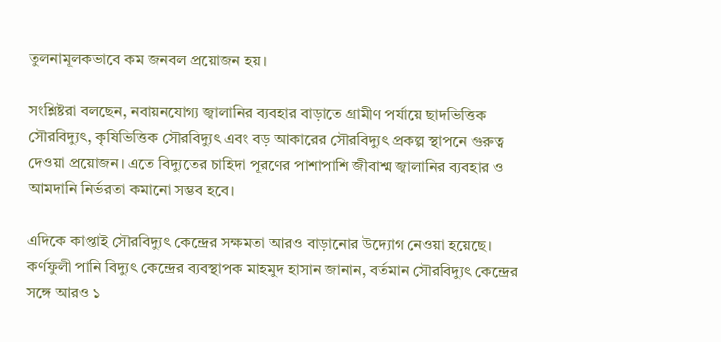তুলনামূলকভাবে কম জনবল প্রয়োজন হয়।

সংশ্লিষ্টরা বলছেন, নবায়নযোগ্য জ্বালানির ব্যবহার বাড়াতে গ্রামীণ পর্যায়ে ছাদভিত্তিক সৌরবিদ্যুৎ, কৃষিভিত্তিক সৌরবিদ্যুৎ এবং বড় আকারের সৌরবিদ্যুৎ প্রকল্প স্থাপনে গুরুত্ব দেওয়া প্রয়োজন। এতে বিদ্যুতের চাহিদা পূরণের পাশাপাশি জীবাশ্ম জ্বালানির ব্যবহার ও আমদানি নির্ভরতা কমানো সম্ভব হবে।

এদিকে কাপ্তাই সৌরবিদ্যুৎ কেন্দ্রের সক্ষমতা আরও বাড়ানোর উদ্যোগ নেওয়া হয়েছে। কর্ণফুলী পানি বিদ্যুৎ কেন্দ্রের ব্যবস্থাপক মাহমুদ হাসান জানান, বর্তমান সৌরবিদ্যুৎ কেন্দ্রের সঙ্গে আরও ১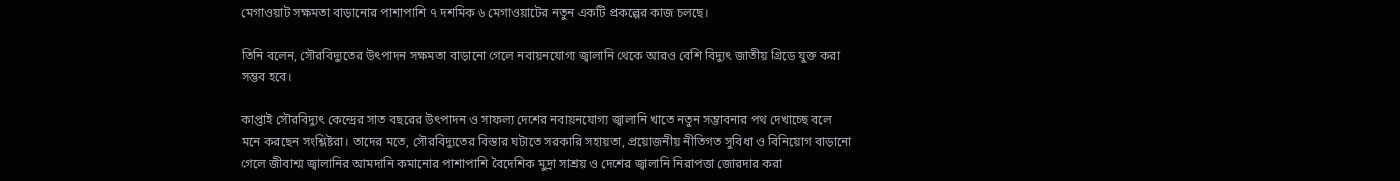মেগাওয়াট সক্ষমতা বাড়ানোর পাশাপাশি ৭ দশমিক ৬ মেগাওয়াটের নতুন একটি প্রকল্পের কাজ চলছে।

তিনি বলেন, সৌরবিদ্যুতের উৎপাদন সক্ষমতা বাড়ানো গেলে নবায়নযোগ্য জ্বালানি থেকে আরও বেশি বিদ্যুৎ জাতীয় গ্রিডে যুক্ত করা সম্ভব হবে।

কাপ্তাই সৌরবিদ্যুৎ কেন্দ্রের সাত বছরের উৎপাদন ও সাফল্য দেশের নবায়নযোগ্য জ্বালানি খাতে নতুন সম্ভাবনার পথ দেখাচ্ছে বলে মনে করছেন সংশ্লিষ্টরা। তাদের মতে, সৌরবিদ্যুতের বিস্তার ঘটাতে সরকারি সহায়তা, প্রয়োজনীয় নীতিগত সুবিধা ও বিনিয়োগ বাড়ানো গেলে জীবাশ্ম জ্বালানির আমদানি কমানোর পাশাপাশি বৈদেশিক মুদ্রা সাশ্রয় ও দেশের জ্বালানি নিরাপত্তা জোরদার করা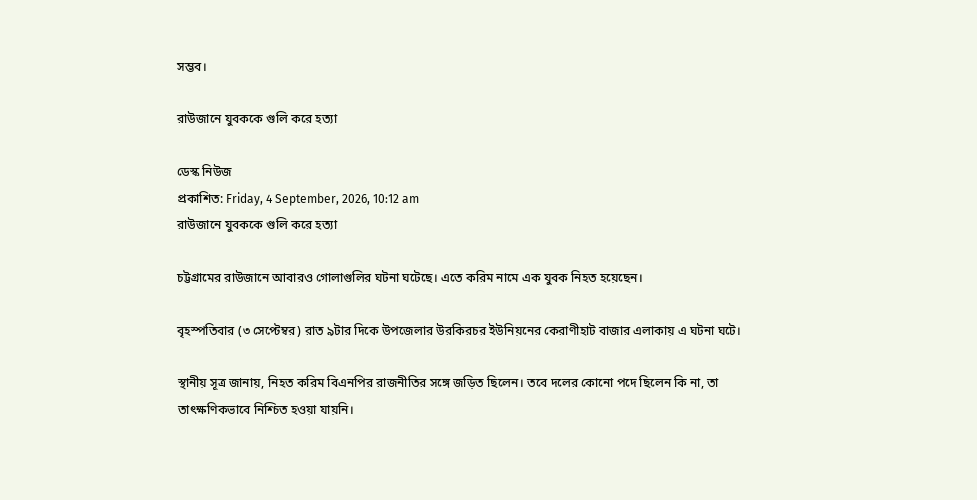সম্ভব।

রাউজানে যুবককে গুলি করে হত্যা

ডেস্ক নিউজ
প্রকাশিত: Friday, 4 September, 2026, 10:12 am
রাউজানে যুবককে গুলি করে হত্যা

চট্টগ্রামের রাউজানে আবারও গোলাগুলির ঘটনা ঘটেছে। এতে করিম নামে এক যুবক নিহত হয়েছেন।

বৃহস্পতিবার (৩ সেপ্টেম্বর) রাত ৯টার দিকে উপজেলার উরকিরচর ইউনিয়নের কেরাণীহাট বাজার এলাকায় এ ঘটনা ঘটে।

স্থানীয় সূত্র জানায়, নিহত করিম বিএনপির রাজনীতির সঙ্গে জড়িত ছিলেন। তবে দলের কোনো পদে ছিলেন কি না, তা তাৎক্ষণিকভাবে নিশ্চিত হওয়া যায়নি।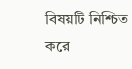বিষয়টি নিশ্চিত করে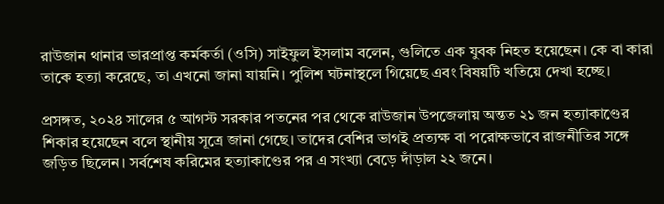রাউজান থানার ভারপ্রাপ্ত কর্মকর্তা (ওসি) সাইফুল ইসলাম বলেন, গুলিতে এক যুবক নিহত হয়েছেন। কে বা কারা তাকে হত্যা করেছে, তা এখনো জানা যায়নি। পুলিশ ঘটনাস্থলে গিয়েছে এবং বিষয়টি খতিয়ে দেখা হচ্ছে।

প্রসঙ্গত, ২০২৪ সালের ৫ আগস্ট সরকার পতনের পর থেকে রাউজান উপজেলায় অন্তত ২১ জন হত্যাকাণ্ডের শিকার হয়েছেন বলে স্থানীয় সূত্রে জানা গেছে। তাদের বেশির ভাগই প্রত্যক্ষ বা পরোক্ষভাবে রাজনীতির সঙ্গে জড়িত ছিলেন। সর্বশেষ করিমের হত্যাকাণ্ডের পর এ সংখ্যা বেড়ে দাঁড়াল ২২ জনে।